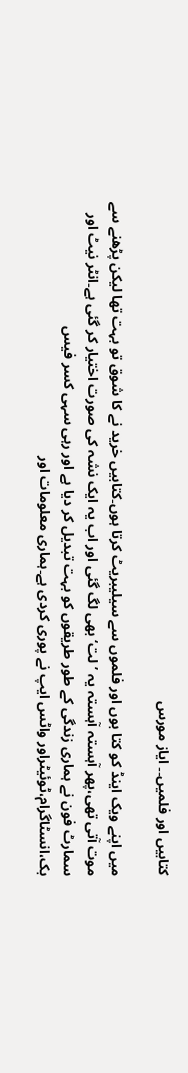کتابیں اور فلمیں۔۔ ایاز مورس

میں اپنے ویک اینڈ کو کتا بوں اور فلموں سے سیلیبریٹ کرتا ہوں۔کتابیں خرید نے کا شوق تو بہت تھا لیکن پڑھنے سے موت آتی تھی،پھر آہستہ آہستہ یہ ’لت‘بھی لگ گئی اور اب یہ ایک نشہ کی صورت اختیار کر گئی ہے۔انٹر نیٹ اور سمارٹ فون نے ہماری زندگی کے طور طریقوں کو بہت تبدیل کر دیا ہے اور رہی سہی کسر فیس بک،انسٹاگرام،ٹوئیٹراور واٹس ایپ نے پوری کردی ہے۔ہماری معلومات اور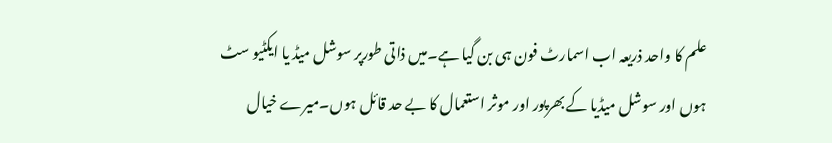علم کا واحد ذریعہ اب اسمارٹ فون ہی بن گیا ہے۔میں ذاتی طورپر سوشل میڈ یا ایکٹیو سٹ ہوں اور سوشل میڈیا کے بھرپور اور موثر استعمال کا بے حد قائل ہوں۔میرے خیال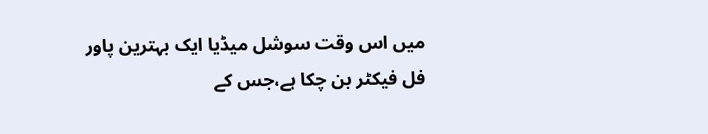میں اس وقت سوشل میڈیا ایک بہترین پاور فل فیکٹر بن چکا ہے،جس کے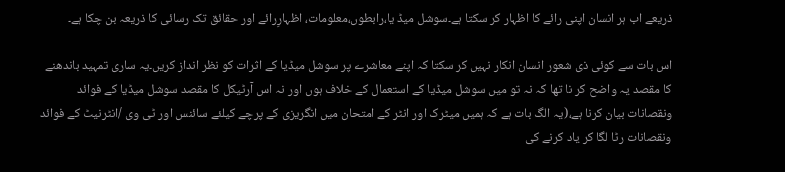ذریعے اب ہر انسان اپنی رائے کا اظہار کر سکتا ہے۔سوشل میڈ یا،رابطوں،معلومات، اظہارِرائے اور حقائق تک رسائی کا ذریعہ بن چکا ہے۔

اس بات سے کوئی ذی شعور انسان انکار نہیں کر سکتا کہ اپنے معاشرے پر سوشل میڈیا کے اثرات کو نظر انداز کریں۔یہ ساری تمہید باندھنے کا مقصد یہ واضح کر نا تھا کہ نہ تو میں سوشل میڈیا کے استعمال کے خلاف ہوں اور نہ اس آرٹیکل کا مقصد سوشل میڈیا کے فوائد ونقصانات بیان کرنا ہے،(یہ الگ بات ہے کہ ہمیں میٹرک اور انٹر کے امتحان میں انگریزی کے پرچے کیلئے سائنس اور ٹی وی /انٹرنیٹ کے فوائد ونقصانات رٹا لگا کر یاد کرنے کی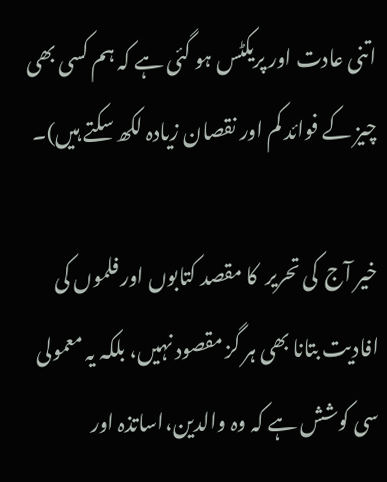اتنی عادت اور پریکٹس ہو گئی ہے کہ ہم کسی بھی چیز کے فوائد کم اور نقصان زیادہ لکھ سکتے ہیں)۔

خیر آج  کی تحریر  کا مقصد کتابوں اور فلموں کی افادیت بتانا بھی ہر گز مقصود نہیں، بلکہ یہ معمولی سی کوشش ہے کہ وہ والدین،اساتذہ اور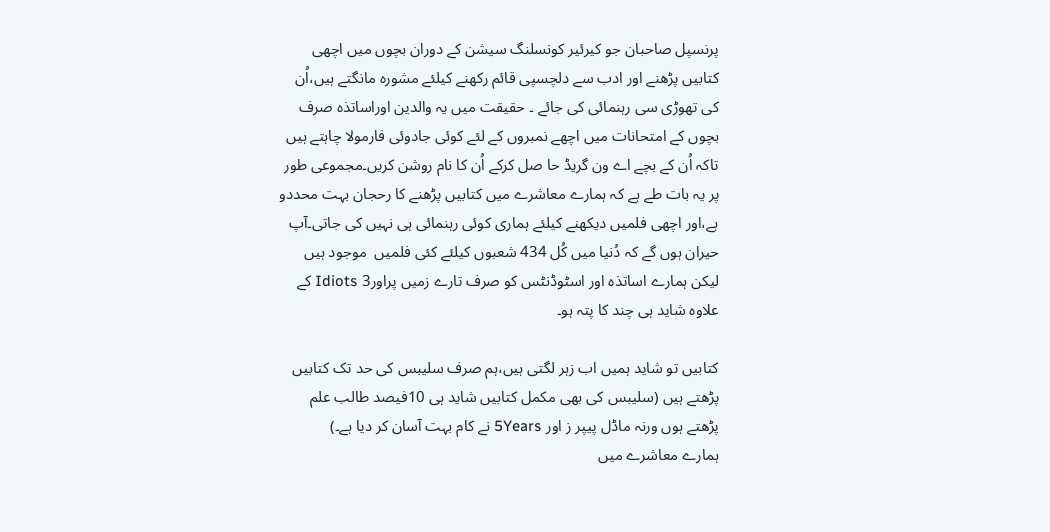پرنسپل صاحبان جو کیرئیر کونسلنگ سیشن کے دوران بچوں میں اچھی کتابیں پڑھنے اور ادب سے دلچسپی قائم رکھنے کیلئے مشورہ مانگتے ہیں،اُن کی تھوڑی سی رہنمائی کی جائے ۔ حقیقت میں یہ والدین اوراساتذہ صرف بچوں کے امتحانات میں اچھے نمبروں کے لئے کوئی جادوئی فارمولا چاہتے ہیں تاکہ اُن کے بچے اے ون گریڈ حا صل کرکے اُن کا نام روشن کریں۔مجموعی طور پر یہ بات طے ہے کہ ہمارے معاشرے میں کتابیں پڑھنے کا رحجان بہت محددو ہے،اور اچھی فلمیں دیکھنے کیلئے ہماری کوئی رہنمائی ہی نہیں کی جاتی۔آپ حیران ہوں گے کہ دُنیا میں کُل 434 شعبوں کیلئے کئی فلمیں  موجود ہیں لیکن ہمارے اساتذہ اور اسٹوڈنٹس کو صرف تارے زمیں پراور3 Idiots کے علاوہ شاید ہی چند کا پتہ ہو۔

کتابیں تو شاید ہمیں اب زہر لگتی ہیں،ہم صرف سلیبس کی حد تک کتابیں پڑھتے ہیں (سلیبس کی بھی مکمل کتابیں شاید ہی 10فیصد طالب علم پڑھتے ہوں ورنہ ماڈل پیپر ز اور 5Years نے کام بہت آسان کر دیا ہے۔)
ہمارے معاشرے میں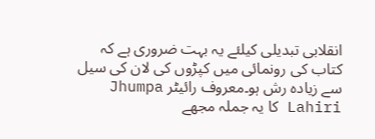انقلابی تبدیلی کیلئے یہ بہت ضروری ہے کہ کتاب کی رونمائی میں کپڑوں کی لان کی سیل سے زیادہ رش ہو۔معروف رائیٹر Jhumpa Lahiri کا یہ جملہ مجھے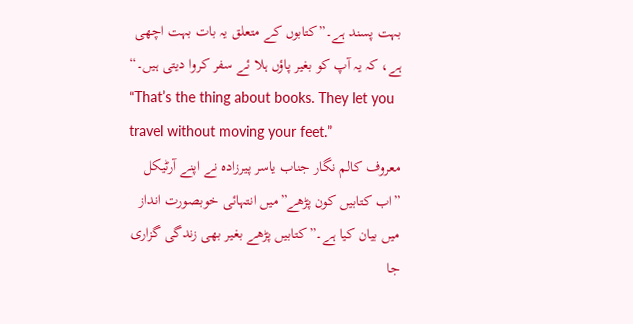بہت پسند ہے۔”کتابوں کے متعلق یہ بات بہت اچھی ہے، کہ یہ آپ کو بغیر پاؤں ہلا ئے سفر کروا دیتی ہیں۔“
“That’s the thing about books. They let you travel without moving your feet.”
معروف کالم نگار جناب یاسر پیرزادہ نے اپنے آرٹیکل ”اب کتابیں کون پڑھے”میں انتہائی خوبصورت انداز میں بیان کیا ہے۔”کتابیں پڑھے بغیر بھی زندگی گزاری جا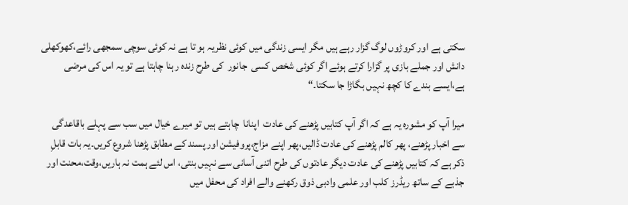سکتی ہے اور کروڑوں لوگ گزار رہے ہیں مگر ایسی زندگی میں کوئی نظریہ ہو تا ہے نہ کوئی سوچی سمجھی رائے،کھوکھلی دانش اور جملے بازی پر گزارا کرتے ہوئے اگر کوئی شخص کسی  جانور  کی طرح زندہ رہنا چاہتا ہے تو یہ اس کی مرضی ہے،ایسے بندے کا کچھ نہیں بگاڑا جا سکتا۔“

میرا آپ کو مشورہ یہ ہے کہ اگر آپ کتابیں پڑھنے کی عادت  اپنانا  چاہتے ہیں تو میرے خیال میں سب سے پہلے باقاعدگی سے اخبار پڑھنے، پھر کالم پڑھنے کی عادت ڈالیں،پھر اپنے مزاج،پروفیشن اور پسند کے مطابق پڑھنا شروع کریں۔یہ بات قابلِ ذکر ہے کہ کتابیں پڑھنے کی عادت دیگر عادتوں کی طرح اتنی آسانی سے نہیں بنتی، اس لئے ہمت نہ ہاریں،وقت،محنت اور جذبے کے ساتھ ریڈرز کلب اور علمی وادبی ذوق رکھنے والے افراد کی محفل میں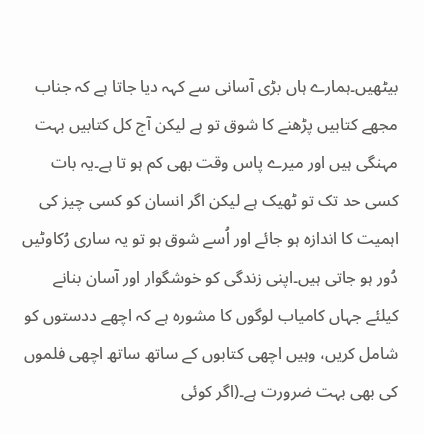بیٹھیں۔ہمارے ہاں بڑی آسانی سے کہہ دیا جاتا ہے کہ جناب مجھے کتابیں پڑھنے کا شوق تو ہے لیکن آج کل کتابیں بہت مہنگی ہیں اور میرے پاس وقت بھی کم ہو تا ہے۔یہ بات کسی حد تک تو ٹھیک ہے لیکن اگر انسان کو کسی چیز کی اہمیت کا اندازہ ہو جائے اور اُسے شوق ہو تو یہ ساری رُکاوٹیں دُور ہو جاتی ہیں۔اپنی زندگی کو خوشگوار اور آسان بنانے کیلئے جہاں کامیاب لوگوں کا مشورہ ہے کہ اچھے ددستوں کو شامل کریں، وہیں اچھی کتابوں کے ساتھ ساتھ اچھی فلموں کی بھی بہت ضرورت ہے۔(اگر کوئی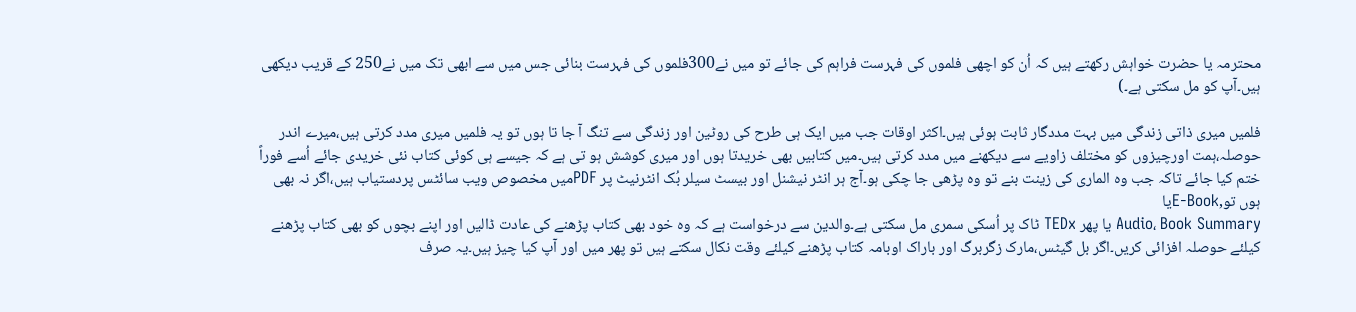محترمہ یا حضرت خواہش رکھتے ہیں کہ اُن کو اچھی فلموں کی فہرست فراہم کی جائے تو میں نے300فلموں کی فہرست بنائی جس میں سے ابھی تک میں نے250 کے قریب دیکھی ہیں۔آپ کو مل سکتی ہے۔)

فلمیں میری ذاتی زندگی میں بہت مددگار ثابت ہوئی ہیں۔اکثر اوقات جب میں ایک ہی طرح کی روٹین اور زندگی سے تنگ آ جا تا ہوں تو یہ فلمیں میری مدد کرتی ہیں،میرے اندر حوصلہ،ہمت اورچیزوں کو مختلف زاویے سے دیکھنے میں مدد کرتی ہیں۔میں کتابیں بھی خریدتا ہوں اور میری کوشش ہو تی ہے کہ جیسے ہی کوئی کتاب نئی خریدی جائے اُسے فوراً ختم کیا جائے تاکہ جب وہ الماری کی زینت بنے تو وہ پڑھی جا چکی ہو۔آج ہر انٹر نیشنل اور بیسٹ سیلر بُک انٹرنیٹ پر PDFمیں مخصوص ویب سائٹس پردستیاب ہیں،اگر نہ بھی ہوں تو,E-Bookیا
Audio، Book Summary یا پھر TEDx ٹاک پر اُسکی سمری مل سکتی ہے۔والدین سے درخواست ہے کہ وہ خود بھی کتاب پڑھنے کی عادت ڈالیں اور اپنے بچوں کو بھی کتاب پڑھنے کیلئے حوصلہ افزائی کریں۔اگر بل گیٹس،مارک زگربرگ اور باراک اوبامہ کتاب پڑھنے کیلئے وقت نکال سکتے ہیں تو پھر میں اور آپ کیا چیز ہیں۔یہ صرف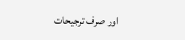اور صرف ترجیحات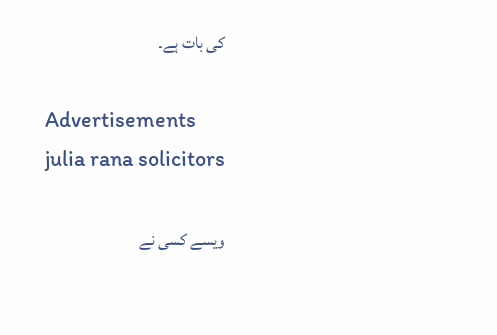کی بات ہے۔

Advertisements
julia rana solicitors

ویسے کسی نے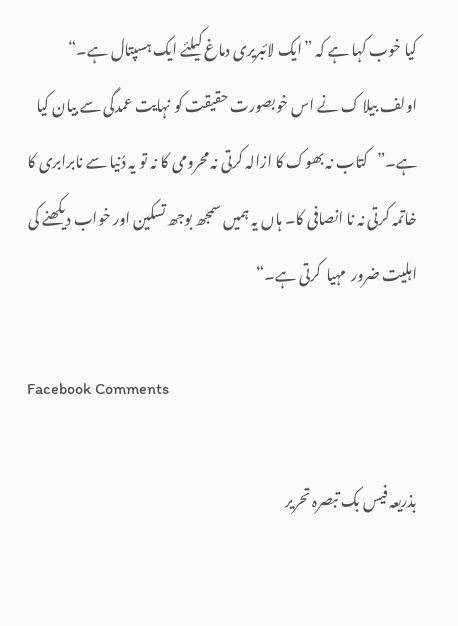کیا خوب کہا ہے کہ ”ایک لائبریری دماغ کیلئے ایک ہسپتال ہے۔“
اولف بیلا ک نے اس خوبصورت حقیقت کو نہایت عمدگی سے بیان کیا ہے۔”کتاب نہ بھوک کا ازالہ کرتی نہ محرومی کا نہ تو یہ دُنیا سے نابرابری کا خاتمہ کرتی نہ نا انصافی کا۔ ہاں یہ ہمیں سمجھ بوجھ تسکین اور خواب دیکھنے کی اہلیت ضرور  مہیا  کرتی ہے۔“

Facebook Comments

بذریعہ فیس بک تبصرہ تحریر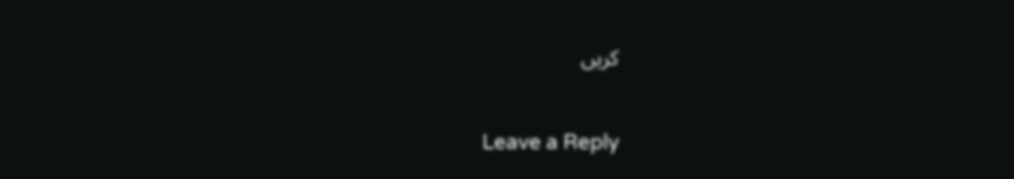کریں

Leave a Reply